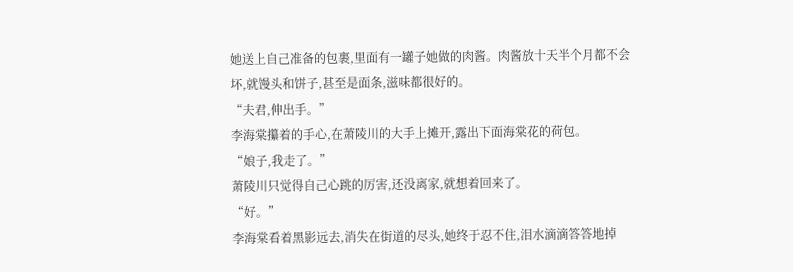她送上自己准备的包裹,里面有一罐子她做的肉酱。肉酱放十天半个月都不会坏,就馒头和饼子,甚至是面条,滋味都很好的。
“夫君,伸出手。”
李海棠攥着的手心,在萧陵川的大手上摊开,露出下面海棠花的荷包。
“娘子,我走了。”
萧陵川只觉得自己心跳的厉害,还没离家,就想着回来了。
“好。”
李海棠看着黑影远去,消失在街道的尽头,她终于忍不住,泪水滴滴答答地掉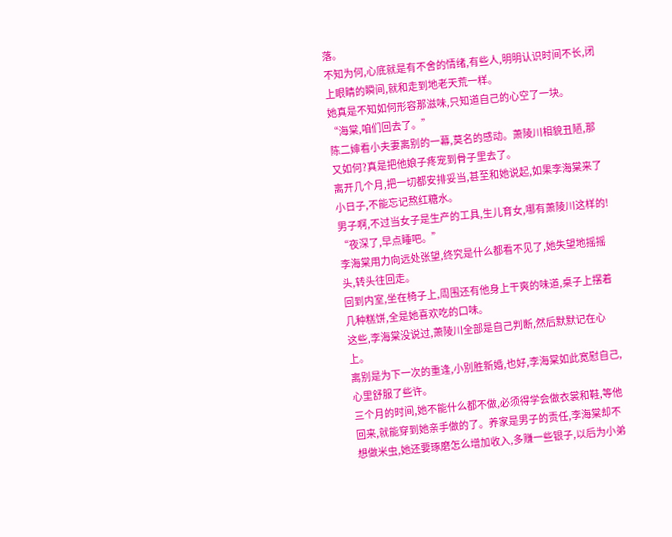落。
不知为何,心底就是有不舍的情绪,有些人,明明认识时间不长,闭上眼睛的瞬间,就和走到地老天荒一样。
她真是不知如何形容那滋味,只知道自己的心空了一块。
“海棠,咱们回去了。”
陈二婶看小夫妻离别的一幕,莫名的感动。萧陵川相貌丑陋,那又如何?真是把他娘子疼宠到骨子里去了。
离开几个月,把一切都安排妥当,甚至和她说起,如果李海棠来了小日子,不能忘记熬红糖水。
男子啊,不过当女子是生产的工具,生儿育女,哪有萧陵川这样的!
“夜深了,早点睡吧。”
李海棠用力向远处张望,终究是什么都看不见了,她失望地摇摇头,转头往回走。
回到内室,坐在椅子上,周围还有他身上干爽的味道,桌子上摆着几种糕饼,全是她喜欢吃的口味。
这些,李海棠没说过,萧陵川全部是自己判断,然后默默记在心上。
离别是为下一次的重逢,小别胜新婚,也好,李海棠如此宽慰自己,心里舒服了些许。
三个月的时间,她不能什么都不做,必须得学会做衣裳和鞋,等他回来,就能穿到她亲手做的了。养家是男子的责任,李海棠却不想做米虫,她还要琢磨怎么增加收入,多赚一些银子,以后为小弟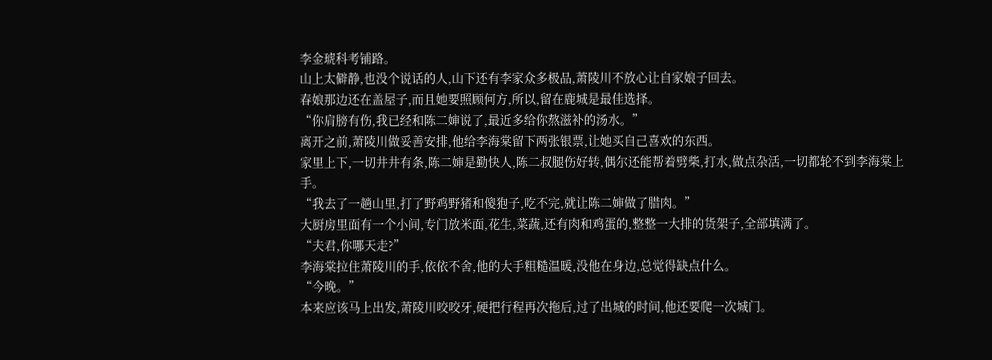李金琥科考铺路。
山上太僻静,也没个说话的人,山下还有李家众多极品,萧陵川不放心让自家娘子回去。
春娘那边还在盖屋子,而且她要照顾何方,所以,留在鹿城是最佳选择。
“你肩膀有伤,我已经和陈二婶说了,最近多给你熬滋补的汤水。”
离开之前,萧陵川做妥善安排,他给李海棠留下两张银票,让她买自己喜欢的东西。
家里上下,一切井井有条,陈二婶是勤快人,陈二叔腿伤好转,偶尔还能帮着劈柴,打水,做点杂活,一切都轮不到李海棠上手。
“我去了一趟山里,打了野鸡野猪和傻狍子,吃不完,就让陈二婶做了腊肉。”
大厨房里面有一个小间,专门放米面,花生,菜蔬,还有肉和鸡蛋的,整整一大排的货架子,全部填满了。
“夫君,你哪天走?”
李海棠拉住萧陵川的手,依依不舍,他的大手粗糙温暖,没他在身边,总觉得缺点什么。
“今晚。”
本来应该马上出发,萧陵川咬咬牙,硬把行程再次拖后,过了出城的时间,他还要爬一次城门。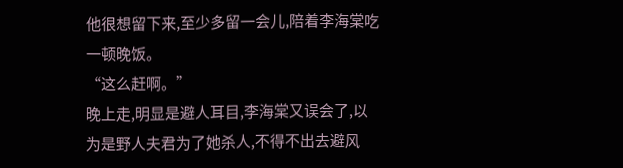他很想留下来,至少多留一会儿,陪着李海棠吃一顿晚饭。
“这么赶啊。”
晚上走,明显是避人耳目,李海棠又误会了,以为是野人夫君为了她杀人,不得不出去避风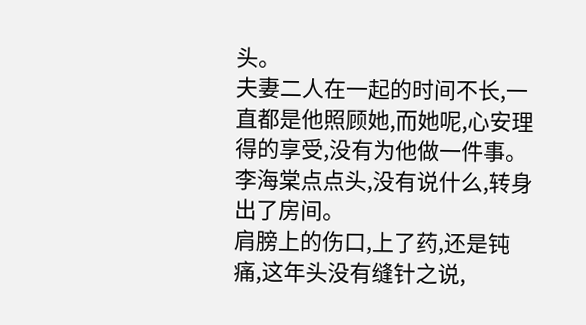头。
夫妻二人在一起的时间不长,一直都是他照顾她,而她呢,心安理得的享受,没有为他做一件事。
李海棠点点头,没有说什么,转身出了房间。
肩膀上的伤口,上了药,还是钝痛,这年头没有缝针之说,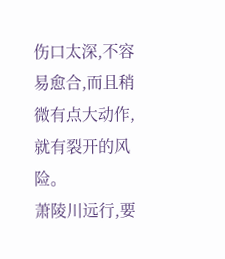伤口太深,不容易愈合,而且稍微有点大动作,就有裂开的风险。
萧陵川远行,要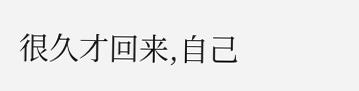很久才回来,自己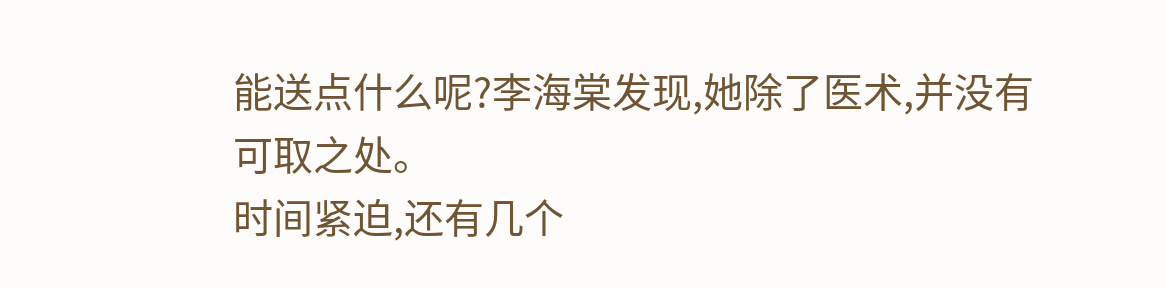能送点什么呢?李海棠发现,她除了医术,并没有可取之处。
时间紧迫,还有几个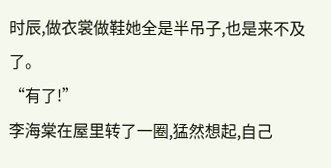时辰,做衣裳做鞋她全是半吊子,也是来不及了。
“有了!”
李海棠在屋里转了一圈,猛然想起,自己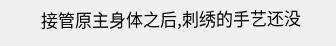接管原主身体之后,刺绣的手艺还没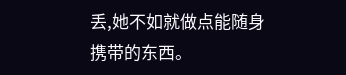丢,她不如就做点能随身携带的东西。